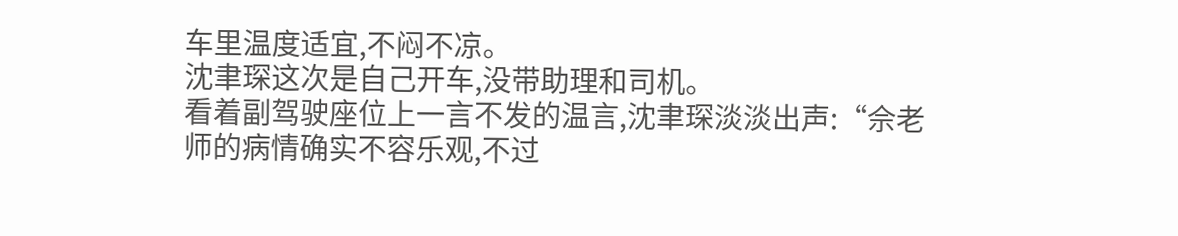车里温度适宜,不闷不凉。
沈聿琛这次是自己开车,没带助理和司机。
看着副驾驶座位上一言不发的温言,沈聿琛淡淡出声:“佘老师的病情确实不容乐观,不过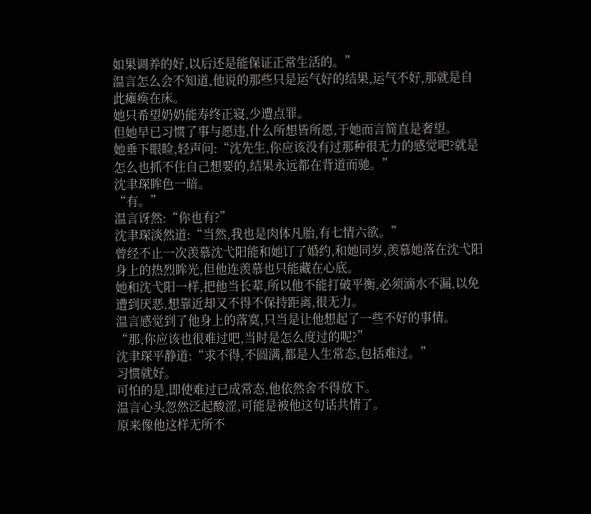如果调养的好,以后还是能保证正常生活的。”
温言怎么会不知道,他说的那些只是运气好的结果,运气不好,那就是自此瘫痪在床。
她只希望奶奶能寿终正寝,少遭点罪。
但她早已习惯了事与愿违,什么所想皆所愿,于她而言简直是奢望。
她垂下眼睑,轻声问:“沈先生,你应该没有过那种很无力的感觉吧?就是怎么也抓不住自己想要的,结果永远都在背道而驰。”
沈聿琛眸色一暗。
“有。”
温言讶然:“你也有?”
沈聿琛淡然道:“当然,我也是肉体凡胎,有七情六欲。”
曾经不止一次羡慕沈弋阳能和她订了婚约,和她同岁,羡慕她落在沈弋阳身上的热烈眸光,但他连羡慕也只能藏在心底。
她和沈弋阳一样,把他当长辈,所以他不能打破平衡,必须滴水不漏,以免遭到厌恶,想靠近却又不得不保持距离,很无力。
温言感觉到了他身上的落寞,只当是让他想起了一些不好的事情。
“那,你应该也很难过吧,当时是怎么度过的呢?”
沈聿琛平静道:“求不得,不圆满,都是人生常态,包括难过。”
习惯就好。
可怕的是,即使难过已成常态,他依然舍不得放下。
温言心头忽然泛起酸涩,可能是被他这句话共情了。
原来像他这样无所不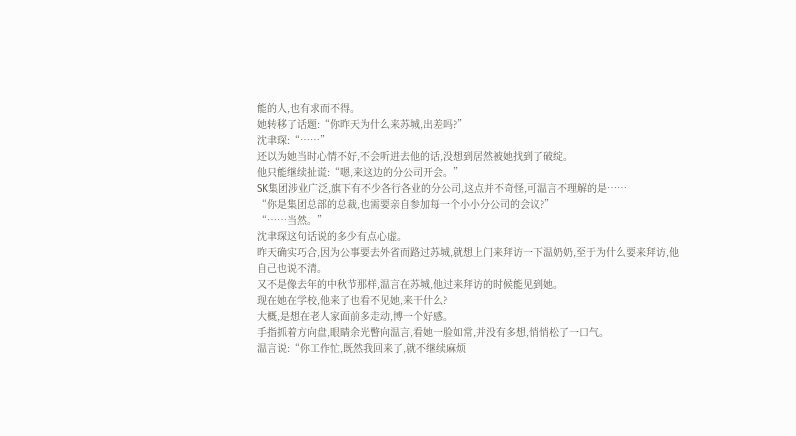能的人,也有求而不得。
她转移了话题:“你昨天为什么来苏城,出差吗?”
沈聿琛:“……”
还以为她当时心情不好,不会听进去他的话,没想到居然被她找到了破绽。
他只能继续扯谎:“嗯,来这边的分公司开会。”
SK集团涉业广泛,旗下有不少各行各业的分公司,这点并不奇怪,可温言不理解的是……
“你是集团总部的总裁,也需要亲自参加每一个小小分公司的会议?”
“……当然。”
沈聿琛这句话说的多少有点心虚。
昨天确实巧合,因为公事要去外省而路过苏城,就想上门来拜访一下温奶奶,至于为什么要来拜访,他自己也说不清。
又不是像去年的中秋节那样,温言在苏城,他过来拜访的时候能见到她。
现在她在学校,他来了也看不见她,来干什么?
大概,是想在老人家面前多走动,博一个好感。
手指抓着方向盘,眼睛余光瞥向温言,看她一脸如常,并没有多想,悄悄松了一口气。
温言说:“你工作忙,既然我回来了,就不继续麻烦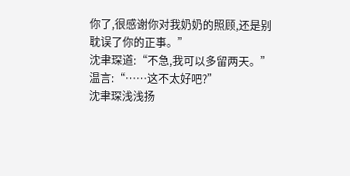你了,很感谢你对我奶奶的照顾,还是别耽误了你的正事。”
沈聿琛道:“不急,我可以多留两天。”
温言:“……这不太好吧?”
沈聿琛浅浅扬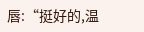唇:“挺好的,温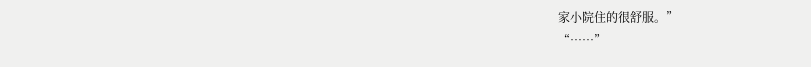家小院住的很舒服。”
“……”